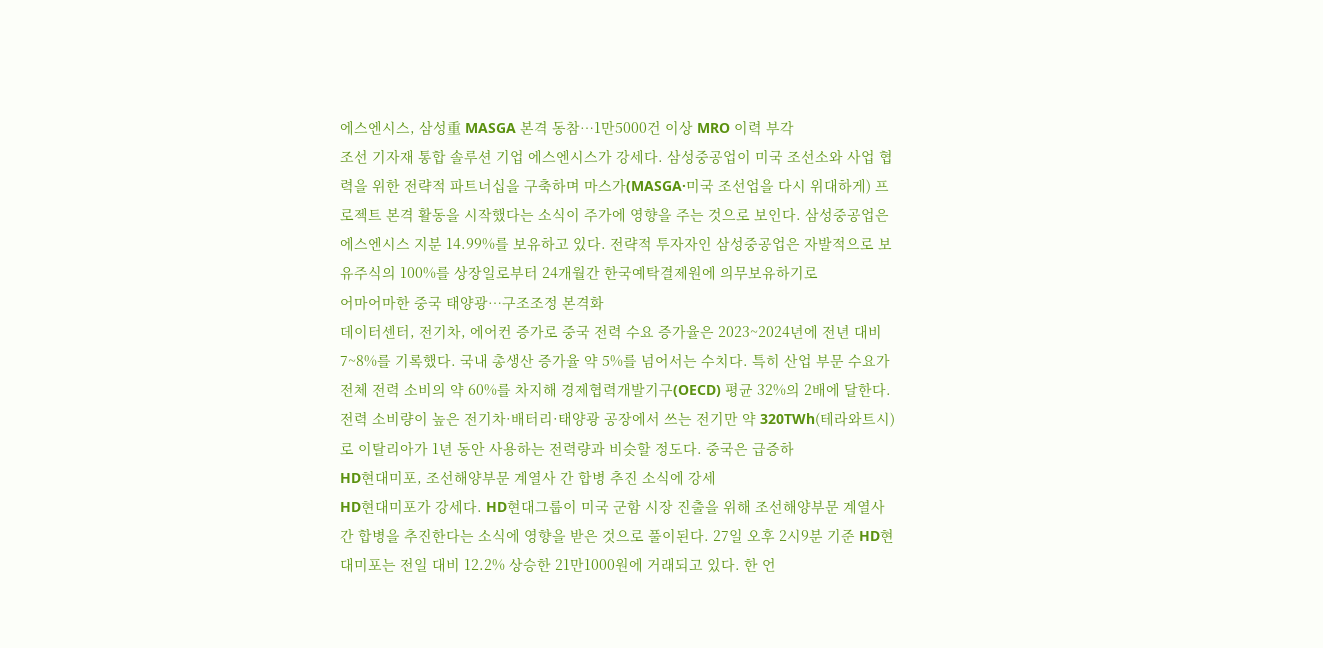에스엔시스, 삼성重 MASGA 본격 동참…1만5000건 이상 MRO 이력 부각
조선 기자재 통합 솔루션 기업 에스엔시스가 강세다. 삼성중공업이 미국 조선소와 사업 협력을 위한 전략적 파트너십을 구축하며 마스가(MASGA·미국 조선업을 다시 위대하게) 프로젝트 본격 활동을 시작했다는 소식이 주가에 영향을 주는 것으로 보인다. 삼성중공업은 에스엔시스 지분 14.99%를 보유하고 있다. 전략적 투자자인 삼성중공업은 자발적으로 보유주식의 100%를 상장일로부터 24개월간 한국예탁결제원에 의무보유하기로
어마어마한 중국 태양광…구조조정 본격화
데이터센터, 전기차, 에어컨 증가로 중국 전력 수요 증가율은 2023~2024년에 전년 대비 7~8%를 기록했다. 국내 총생산 증가율 약 5%를 넘어서는 수치다. 특히 산업 부문 수요가 전체 전력 소비의 약 60%를 차지해 경제협력개발기구(OECD) 평균 32%의 2배에 달한다. 전력 소비량이 높은 전기차·배터리·태양광 공장에서 쓰는 전기만 약 320TWh(테라와트시)로 이탈리아가 1년 동안 사용하는 전력량과 비슷할 정도다. 중국은 급증하
HD현대미포, 조선해양부문 계열사 간 합병 추진 소식에 강세
HD현대미포가 강세다. HD현대그룹이 미국 군함 시장 진출을 위해 조선해양부문 계열사 간 합병을 추진한다는 소식에 영향을 받은 것으로 풀이된다. 27일 오후 2시9분 기준 HD현대미포는 전일 대비 12.2% 상승한 21만1000원에 거래되고 있다. 한 언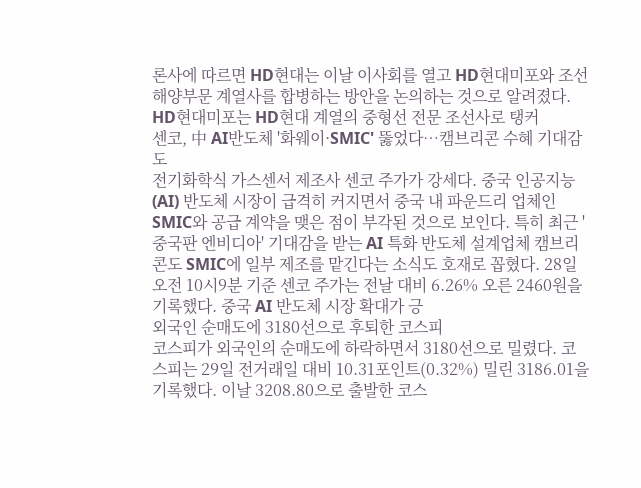론사에 따르면 HD현대는 이날 이사회를 열고 HD현대미포와 조선해양부문 계열사를 합병하는 방안을 논의하는 것으로 알려졌다. HD현대미포는 HD현대 계열의 중형선 전문 조선사로 탱커
센코, 中 AI반도체 '화웨이·SMIC' 뚫었다…캠브리콘 수혜 기대감도
전기화학식 가스센서 제조사 센코 주가가 강세다. 중국 인공지능(AI) 반도체 시장이 급격히 커지면서 중국 내 파운드리 업체인 SMIC와 공급 계약을 맺은 점이 부각된 것으로 보인다. 특히 최근 '중국판 엔비디아' 기대감을 받는 AI 특화 반도체 설계업체 캠브리콘도 SMIC에 일부 제조를 맡긴다는 소식도 호재로 꼽혔다. 28일 오전 10시9분 기준 센코 주가는 전날 대비 6.26% 오른 2460원을 기록했다. 중국 AI 반도체 시장 확대가 긍
외국인 순매도에 3180선으로 후퇴한 코스피
코스피가 외국인의 순매도에 하락하면서 3180선으로 밀렸다. 코스피는 29일 전거래일 대비 10.31포인트(0.32%) 밀린 3186.01을 기록했다. 이날 3208.80으로 출발한 코스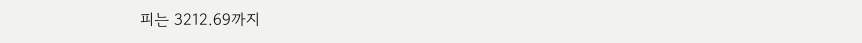피는 3212.69까지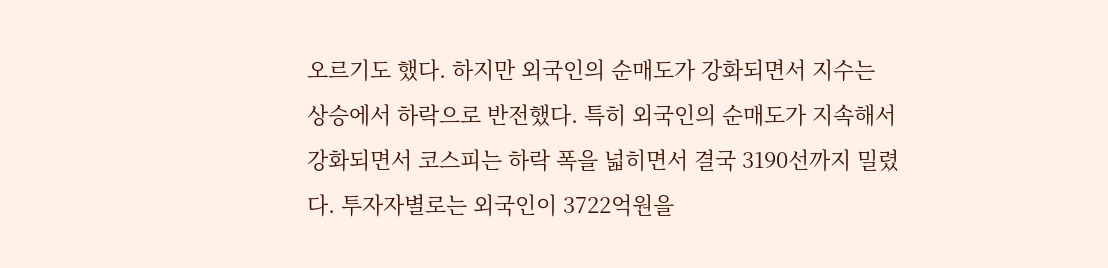오르기도 했다. 하지만 외국인의 순매도가 강화되면서 지수는 상승에서 하락으로 반전했다. 특히 외국인의 순매도가 지속해서 강화되면서 코스피는 하락 폭을 넓히면서 결국 3190선까지 밀렸다. 투자자별로는 외국인이 3722억원을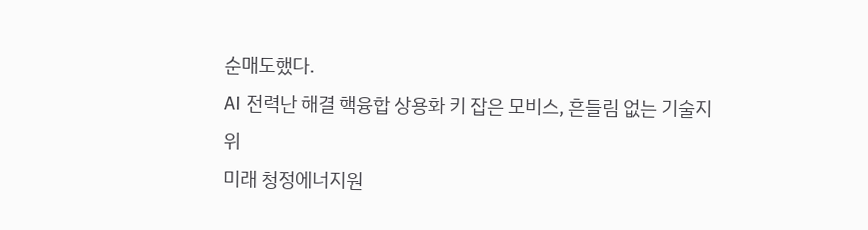순매도했다.
AI 전력난 해결 핵융합 상용화 키 잡은 모비스, 흔들림 없는 기술지위
미래 청정에너지원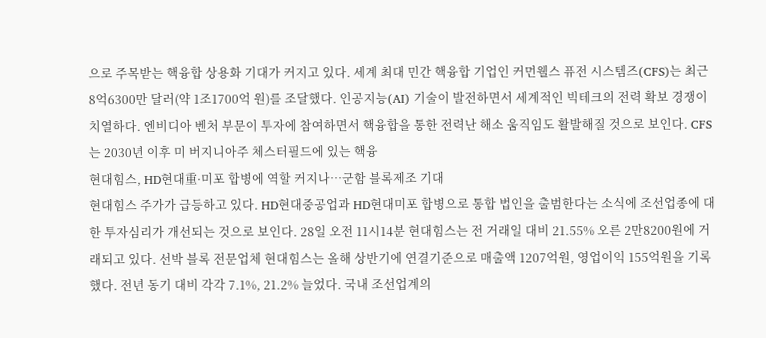으로 주목받는 핵융합 상용화 기대가 커지고 있다. 세계 최대 민간 핵융합 기업인 커먼웰스 퓨전 시스템즈(CFS)는 최근 8억6300만 달러(약 1조1700억 원)를 조달했다. 인공지능(AI) 기술이 발전하면서 세계적인 빅테크의 전력 확보 경쟁이 치열하다. 엔비디아 벤처 부문이 투자에 참여하면서 핵융합을 통한 전력난 해소 움직임도 활발해질 것으로 보인다. CFS는 2030년 이후 미 버지니아주 체스터필드에 있는 핵융
현대힘스, HD현대重·미포 합병에 역할 커지나…군함 블록제조 기대
현대힘스 주가가 급등하고 있다. HD현대중공업과 HD현대미포 합병으로 통합 법인을 출범한다는 소식에 조선업종에 대한 투자심리가 개선되는 것으로 보인다. 28일 오전 11시14분 현대힘스는 전 거래일 대비 21.55% 오른 2만8200원에 거래되고 있다. 선박 블록 전문업체 현대힘스는 올해 상반기에 연결기준으로 매출액 1207억원, 영업이익 155억원을 기록했다. 전년 동기 대비 각각 7.1%, 21.2% 늘었다. 국내 조선업계의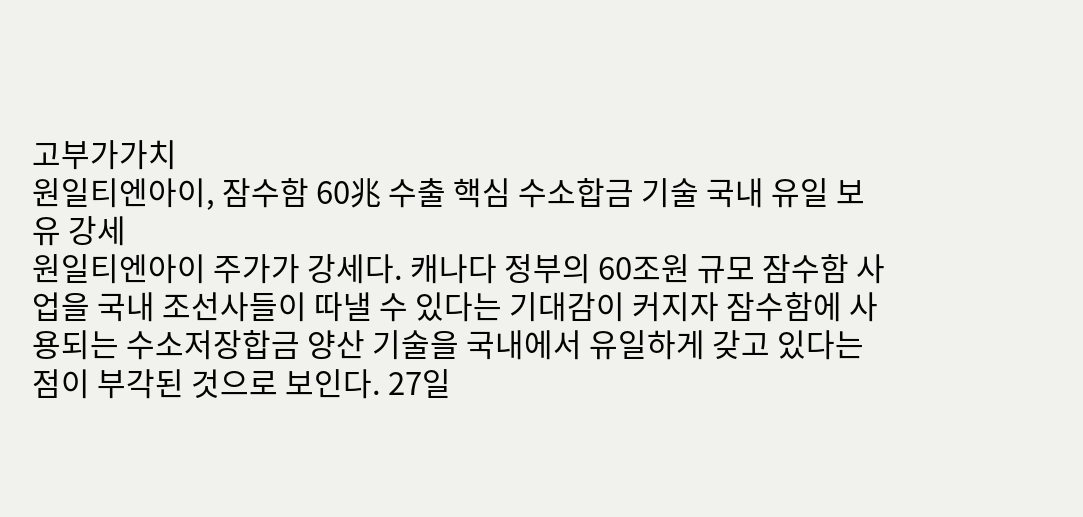고부가가치
원일티엔아이, 잠수함 60兆 수출 핵심 수소합금 기술 국내 유일 보유 강세
원일티엔아이 주가가 강세다. 캐나다 정부의 60조원 규모 잠수함 사업을 국내 조선사들이 따낼 수 있다는 기대감이 커지자 잠수함에 사용되는 수소저장합금 양산 기술을 국내에서 유일하게 갖고 있다는 점이 부각된 것으로 보인다. 27일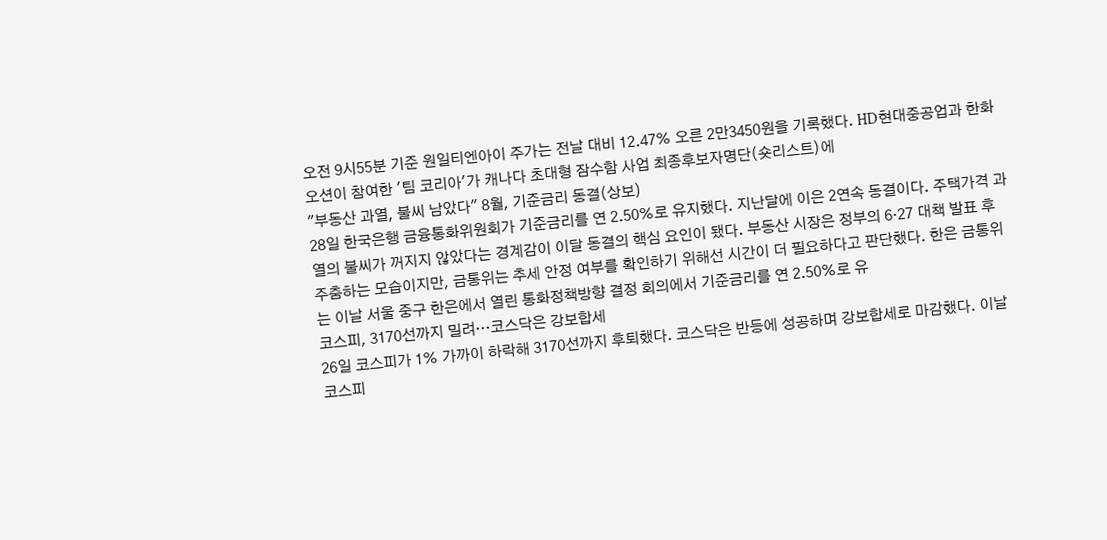오전 9시55분 기준 원일티엔아이 주가는 전날 대비 12.47% 오른 2만3450원을 기록했다. HD현대중공업과 한화오션이 참여한 '팀 코리아'가 캐나다 초대형 잠수함 사업 최종후보자명단(숏리스트)에
"부동산 과열, 불씨 남았다" 8월, 기준금리 동결(상보)
28일 한국은행 금융통화위원회가 기준금리를 연 2.50%로 유지했다. 지난달에 이은 2연속 동결이다. 주택가격 과열의 불씨가 꺼지지 않았다는 경계감이 이달 동결의 핵심 요인이 됐다. 부동산 시장은 정부의 6·27 대책 발표 후 주춤하는 모습이지만, 금통위는 추세 안정 여부를 확인하기 위해선 시간이 더 필요하다고 판단했다. 한은 금통위는 이날 서울 중구 한은에서 열린 통화정책방향 결정 회의에서 기준금리를 연 2.50%로 유
코스피, 3170선까지 밀려…코스닥은 강보합세
26일 코스피가 1% 가까이 하락해 3170선까지 후퇴했다. 코스닥은 반등에 성공하며 강보합세로 마감했다. 이날 코스피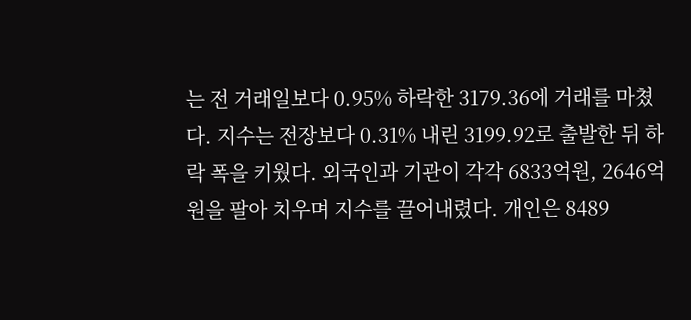는 전 거래일보다 0.95% 하락한 3179.36에 거래를 마쳤다. 지수는 전장보다 0.31% 내린 3199.92로 출발한 뒤 하락 폭을 키웠다. 외국인과 기관이 각각 6833억원, 2646억원을 팔아 치우며 지수를 끌어내렸다. 개인은 8489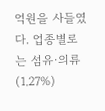억원을 사들였다. 업종별로는 섬유·의류(1.27%)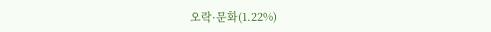오락·문화(1.22%)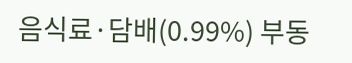음식료·담배(0.99%) 부동